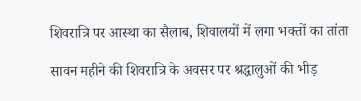शिवरात्रि पर आस्था का सैलाब, शिवालयों में लगा भक्तों का तांता

सावन महीने की शिवरात्रि के अवसर पर श्रद्धालुओं की भीड़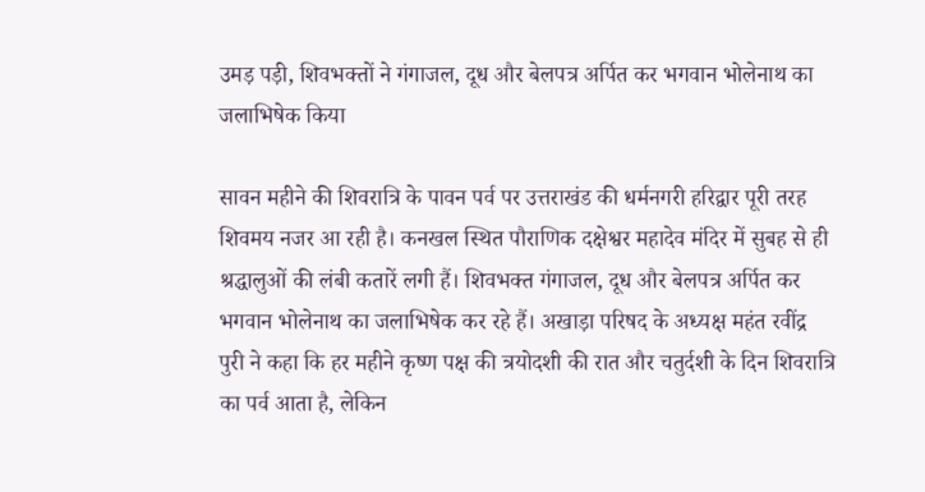उमड़ पड़ी, शिवभक्तों ने गंगाजल, दूध और बेलपत्र अर्पित कर भगवान भोलेनाथ का जलाभिषेक किया

सावन महीने की शिवरात्रि के पावन पर्व पर उत्तराखंड की धर्मनगरी हरिद्वार पूरी तरह शिवमय नजर आ रही है। कनखल स्थित पौराणिक दक्षेश्वर महादेव मंदिर में सुबह से ही श्रद्धालुओं की लंबी कतारें लगी हैं। शिवभक्त गंगाजल, दूध और बेलपत्र अर्पित कर भगवान भोलेनाथ का जलाभिषेक कर रहे हैं। अखाड़ा परिषद के अध्यक्ष महंत रवींद्र पुरी ने कहा कि हर महीने कृष्ण पक्ष की त्रयोदशी की रात और चतुर्दशी के दिन शिवरात्रि का पर्व आता है, लेकिन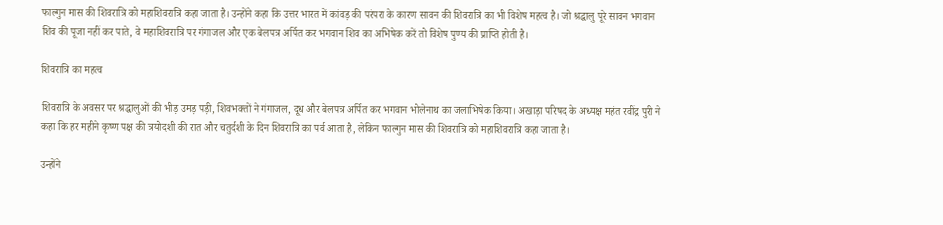फाल्गुन मास की शिवरात्रि को महाशिवरात्रि कहा जाता है। उन्होंने कहा कि उत्तर भारत में कांवड़ की परंपरा के कारण सावन की शिवरात्रि का भी विशेष महत्व है। जो श्रद्धालु पूरे सावन भगवान शिव की पूजा नहीं कर पाते, वे महाशिवरात्रि पर गंगाजल और एक बेलपत्र अर्पित कर भगवान शिव का अभिषेक करें तो विशेष पुण्य की प्राप्ति होती है।

शिवरात्रि का महत्व

शिवरात्रि के अवसर पर श्रद्धालुओं की भीड़ उमड़ पड़ी, शिवभक्तों ने गंगाजल, दूध और बेलपत्र अर्पित कर भगवान भोलेनाथ का जलाभिषेक किया। अखाड़ा परिषद के अध्यक्ष महंत रवींद्र पुरी ने कहा कि हर महीने कृष्ण पक्ष की त्रयोदशी की रात और चतुर्दशी के दिन शिवरात्रि का पर्व आता है, लेकिन फाल्गुन मास की शिवरात्रि को महाशिवरात्रि कहा जाता है।

उन्होंने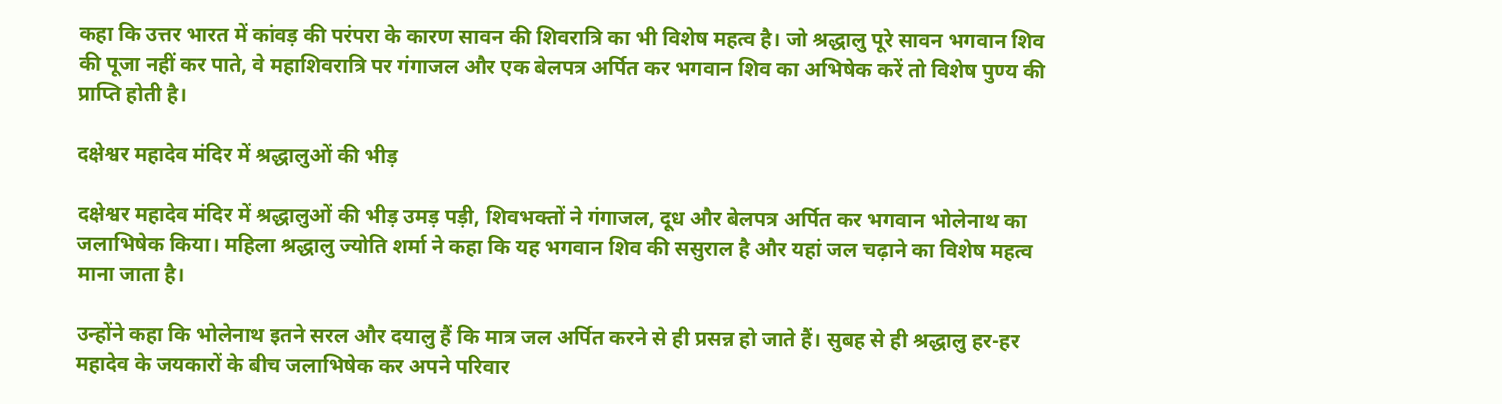कहा कि उत्तर भारत में कांवड़ की परंपरा के कारण सावन की शिवरात्रि का भी विशेष महत्व है। जो श्रद्धालु पूरे सावन भगवान शिव की पूजा नहीं कर पाते, वे महाशिवरात्रि पर गंगाजल और एक बेलपत्र अर्पित कर भगवान शिव का अभिषेक करें तो विशेष पुण्य की प्राप्ति होती है।

दक्षेश्वर महादेव मंदिर में श्रद्धालुओं की भीड़

दक्षेश्वर महादेव मंदिर में श्रद्धालुओं की भीड़ उमड़ पड़ी, शिवभक्तों ने गंगाजल, दूध और बेलपत्र अर्पित कर भगवान भोलेनाथ का जलाभिषेक किया। महिला श्रद्धालु ज्योति शर्मा ने कहा कि यह भगवान शिव की ससुराल है और यहां जल चढ़ाने का विशेष महत्व माना जाता है।

उन्होंने कहा कि भोलेनाथ इतने सरल और दयालु हैं कि मात्र जल अर्पित करने से ही प्रसन्न हो जाते हैं। सुबह से ही श्रद्धालु हर-हर महादेव के जयकारों के बीच जलाभिषेक कर अपने परिवार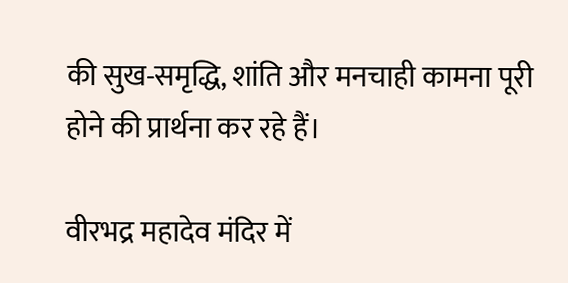की सुख-समृद्धि, शांति और मनचाही कामना पूरी होने की प्रार्थना कर रहे हैं।

वीरभद्र महादेव मंदिर में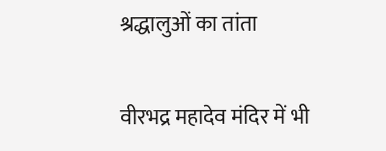श्रद्धालुओं का तांता

वीरभद्र महादेव मंदिर में भी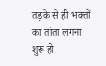तड़के से ही भक्तों का तांता लगना शुरू हो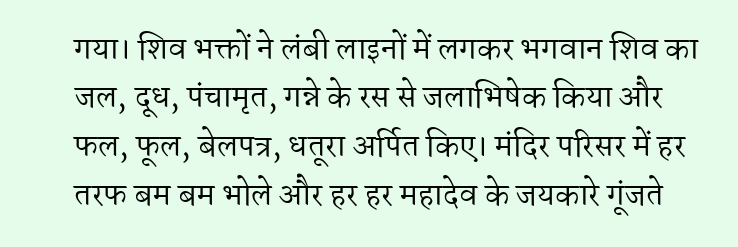गया। शिव भक्तों ने लंबी लाइनों में लगकर भगवान शिव का जल, दूध, पंचामृत, गन्ने के रस से जलाभिषेक किया और फल, फूल, बेलपत्र, धतूरा अर्पित किए। मंदिर परिसर में हर तरफ बम बम भोले और हर हर महादेव के जयकारे गूंजते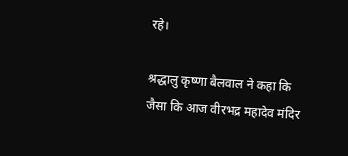रहे।

श्रद्धालु कृष्णा बैलवाल ने कहा कि जैसा कि आज वीरभद्र महादेव मंदिर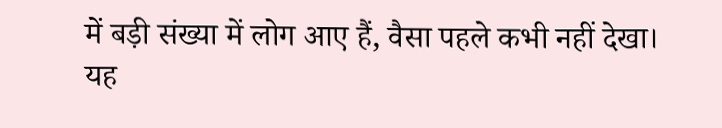में बड़ी संख्या में लोग आए हैं, वैसा पहले कभी नहीं देखा। यह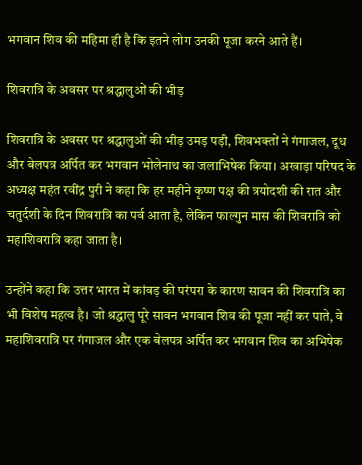भगवान शिव की महिमा ही है कि इतने लोग उनकी पूजा करने आते हैं।

शिवरात्रि के अवसर पर श्रद्धालुओं की भीड़

शिवरात्रि के अवसर पर श्रद्धालुओं की भीड़ उमड़ पड़ी, शिवभक्तों ने गंगाजल, दूध और बेलपत्र अर्पित कर भगवान भोलेनाथ का जलाभिषेक किया। अखाड़ा परिषद के अध्यक्ष महंत रवींद्र पुरी ने कहा कि हर महीने कृष्ण पक्ष की त्रयोदशी की रात और चतुर्दशी के दिन शिवरात्रि का पर्व आता है, लेकिन फाल्गुन मास की शिवरात्रि को महाशिवरात्रि कहा जाता है।

उन्होंने कहा कि उत्तर भारत में कांवड़ की परंपरा के कारण सावन की शिवरात्रि का भी विशेष महत्व है। जो श्रद्धालु पूरे सावन भगवान शिव की पूजा नहीं कर पाते, वे महाशिवरात्रि पर गंगाजल और एक बेलपत्र अर्पित कर भगवान शिव का अभिषेक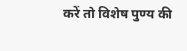करें तो विशेष पुण्य की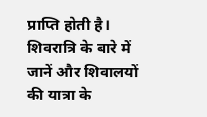प्राप्ति होती है। शिवरात्रि के बारे में जानें और शिवालयों की यात्रा के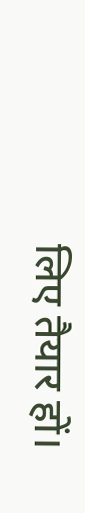लिए तैयार हों।